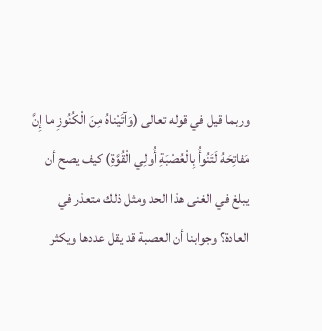وربما قيل في قوله تعالى (وَآتَيْناهُ مِنَ الْكُنُوزِ ما إِنَّ مَفاتِحَهُ لَتَنُوأُ بِالْعُصْبَةِ أُولِي الْقُوَّةِ) كيف يصح أن يبلغ في الغنى هذا الحد ومثل ذلك متعذر في العادة؟ وجوابنا أن العصبة قد يقل عددها ويكثر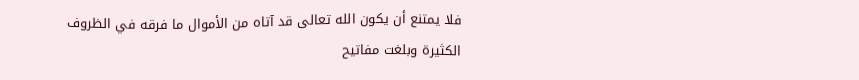فلا يمتنع أن يكون الله تعالى قد آتاه من الأموال ما فرقه في الظروف الكثيرة وبلغت مفاتيح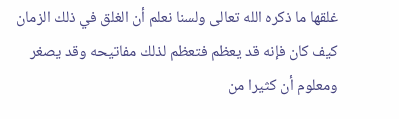غلقها ما ذكره الله تعالى ولسنا نعلم أن الغلق في ذلك الزمان كيف كان فإنه قد يعظم فتعظم لذلك مفاتيحه وقد يصغر ومعلوم أن كثيرا من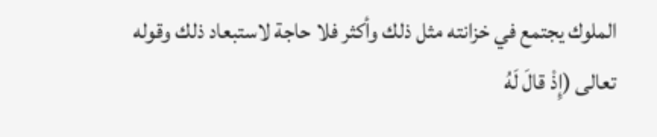الملوك يجتمع في خزانته مثل ذلك وأكثر فلا حاجة لاستبعاد ذلك وقوله تعالى (إِذْ قالَ لَهُ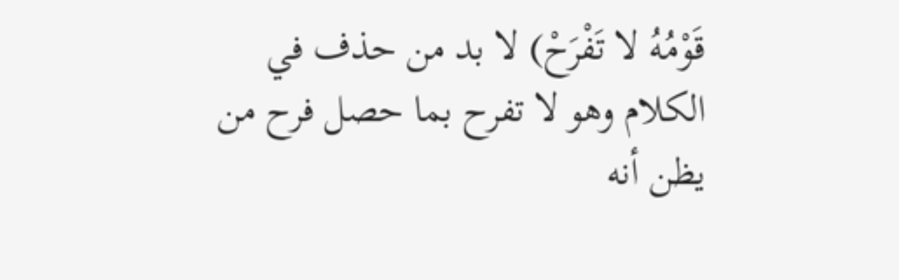قَوْمُهُ لا تَفْرَحْ) لا بد من حذف في الكلام وهو لا تفرح بما حصل فرح من يظن أنه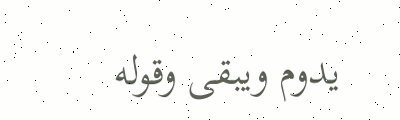يدوم ويبقى وقوله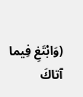(وَابْتَغِ فِيما آتاكَ